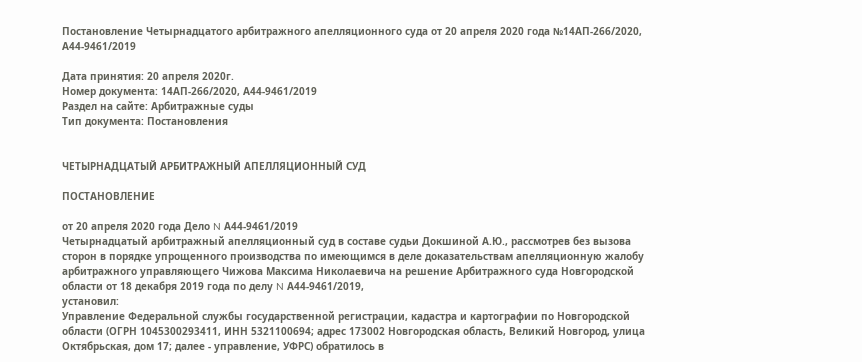Постановление Четырнадцатого арбитражного апелляционного суда от 20 апреля 2020 года №14АП-266/2020, А44-9461/2019

Дата принятия: 20 апреля 2020г.
Номер документа: 14АП-266/2020, А44-9461/2019
Раздел на сайте: Арбитражные суды
Тип документа: Постановления


ЧЕТЫРНАДЦАТЫЙ АРБИТРАЖНЫЙ АПЕЛЛЯЦИОННЫЙ СУД

ПОСТАНОВЛЕНИЕ

от 20 апреля 2020 года Дело N А44-9461/2019
Четырнадцатый арбитражный апелляционный суд в составе судьи Докшиной А.Ю., рассмотрев без вызова сторон в порядке упрощенного производства по имеющимся в деле доказательствам апелляционную жалобу арбитражного управляющего Чижова Максима Николаевича на решение Арбитражного суда Новгородской области от 18 декабря 2019 года по делу N А44-9461/2019,
установил:
Управление Федеральной службы государственной регистрации, кадастра и картографии по Новгородской области (ОГРН 1045300293411, ИНН 5321100694; адрес 173002 Новгородская область, Великий Новгород, улица Октябрьская, дом 17; далее - управление, УФРС) обратилось в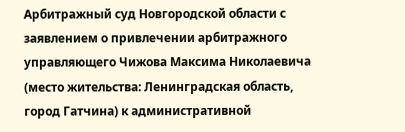Арбитражный суд Новгородской области с заявлением о привлечении арбитражного управляющего Чижова Максима Николаевича (место жительства: Ленинградская область, город Гатчина) к административной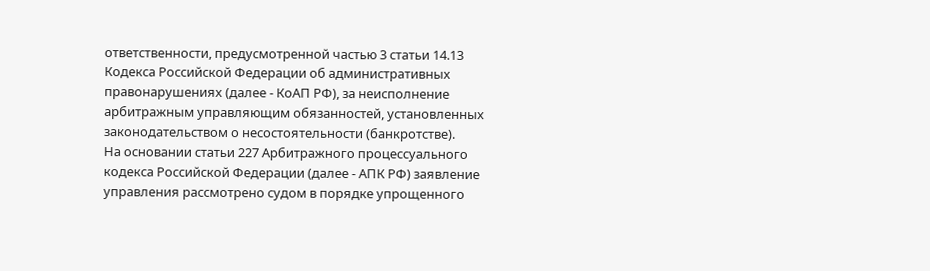ответственности, предусмотренной частью 3 статьи 14.13 Кодекса Российской Федерации об административных правонарушениях (далее - КоАП РФ), за неисполнение арбитражным управляющим обязанностей, установленных законодательством о несостоятельности (банкротстве).
На основании статьи 227 Арбитражного процессуального кодекса Российской Федерации (далее - АПК РФ) заявление управления рассмотрено судом в порядке упрощенного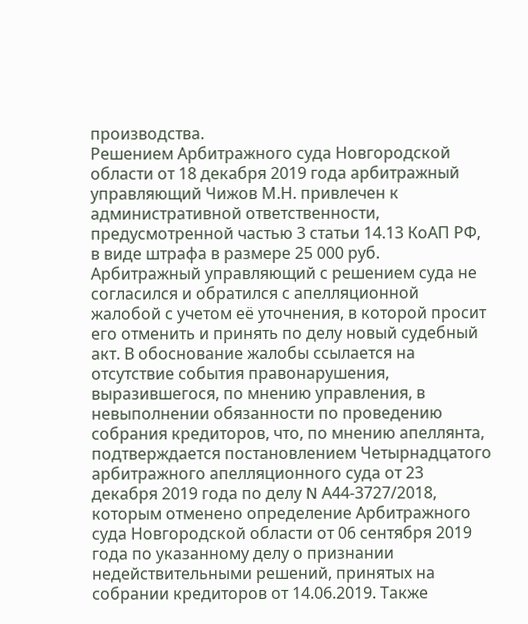производства.
Решением Арбитражного суда Новгородской области от 18 декабря 2019 года арбитражный управляющий Чижов М.Н. привлечен к административной ответственности, предусмотренной частью 3 статьи 14.13 КоАП РФ, в виде штрафа в размере 25 000 руб.
Арбитражный управляющий с решением суда не согласился и обратился с апелляционной жалобой с учетом её уточнения, в которой просит его отменить и принять по делу новый судебный акт. В обоснование жалобы ссылается на отсутствие события правонарушения, выразившегося, по мнению управления, в невыполнении обязанности по проведению собрания кредиторов, что, по мнению апеллянта, подтверждается постановлением Четырнадцатого арбитражного апелляционного суда от 23 декабря 2019 года по делу N А44-3727/2018, которым отменено определение Арбитражного суда Новгородской области от 06 сентября 2019 года по указанному делу о признании недействительными решений, принятых на собрании кредиторов от 14.06.2019. Также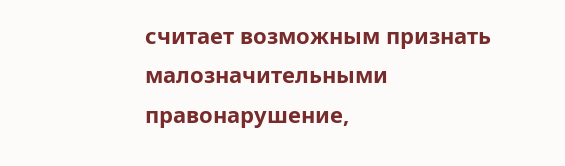считает возможным признать малозначительными правонарушение,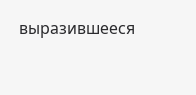выразившееся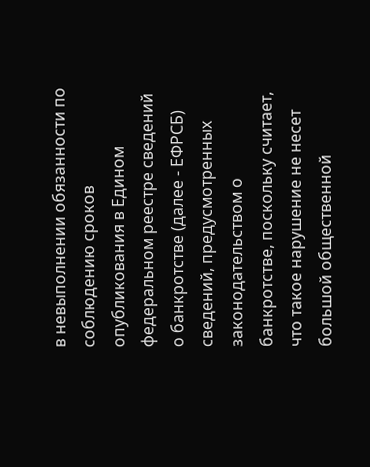в невыполнении обязанности по соблюдению сроков опубликования в Едином федеральном реестре сведений о банкротстве (далее - ЕФРСБ) сведений, предусмотренных законодательством о банкротстве, поскольку считает, что такое нарушение не несет большой общественной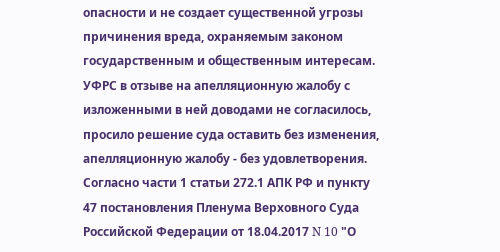опасности и не создает существенной угрозы причинения вреда, охраняемым законом государственным и общественным интересам.
УФРС в отзыве на апелляционную жалобу с изложенными в ней доводами не согласилось, просило решение суда оставить без изменения, апелляционную жалобу - без удовлетворения.
Согласно части 1 статьи 272.1 АПК РФ и пункту 47 постановления Пленума Верховного Суда Российской Федерации от 18.04.2017 N 10 "О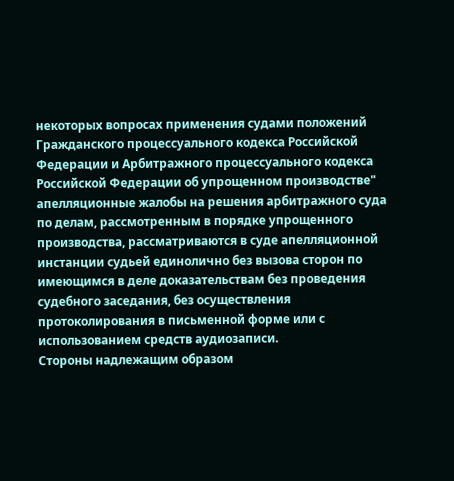некоторых вопросах применения судами положений Гражданского процессуального кодекса Российской Федерации и Арбитражного процессуального кодекса Российской Федерации об упрощенном производстве" апелляционные жалобы на решения арбитражного суда по делам, рассмотренным в порядке упрощенного производства, рассматриваются в суде апелляционной инстанции судьей единолично без вызова сторон по имеющимся в деле доказательствам без проведения судебного заседания, без осуществления протоколирования в письменной форме или с использованием средств аудиозаписи.
Стороны надлежащим образом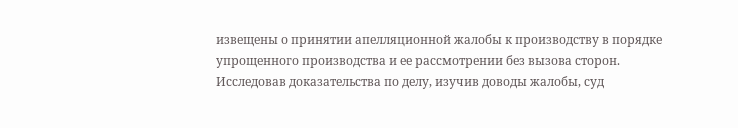извещены о принятии апелляционной жалобы к производству в порядке упрощенного производства и ее рассмотрении без вызова сторон.
Исследовав доказательства по делу, изучив доводы жалобы, суд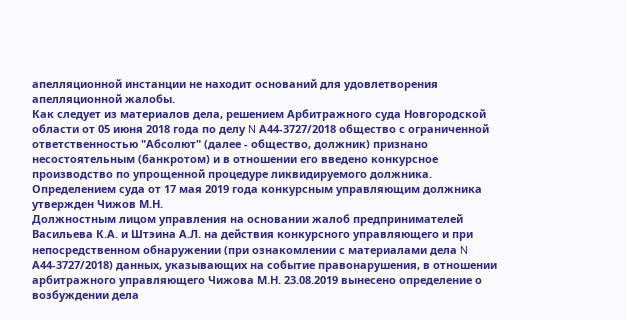апелляционной инстанции не находит оснований для удовлетворения апелляционной жалобы.
Как следует из материалов дела, решением Арбитражного суда Новгородской области от 05 июня 2018 года по делу N А44-3727/2018 общество с ограниченной ответственностью "Абсолют" (далее - общество, должник) признано несостоятельным (банкротом) и в отношении его введено конкурсное производство по упрощенной процедуре ликвидируемого должника.
Определением суда от 17 мая 2019 года конкурсным управляющим должника утвержден Чижов М.Н.
Должностным лицом управления на основании жалоб предпринимателей Васильева К.А. и Штэина А.Л. на действия конкурсного управляющего и при непосредственном обнаружении (при ознакомлении с материалами дела N А44-3727/2018) данных, указывающих на событие правонарушения, в отношении арбитражного управляющего Чижова М.Н. 23.08.2019 вынесено определение о возбуждении дела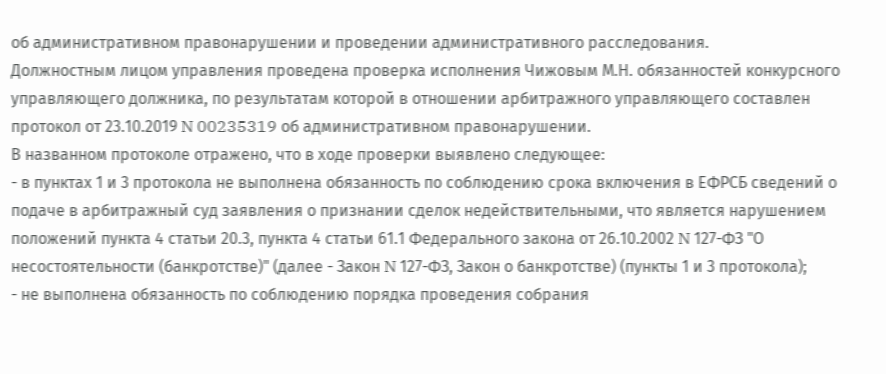об административном правонарушении и проведении административного расследования.
Должностным лицом управления проведена проверка исполнения Чижовым М.Н. обязанностей конкурсного управляющего должника, по результатам которой в отношении арбитражного управляющего составлен протокол от 23.10.2019 N 00235319 об административном правонарушении.
В названном протоколе отражено, что в ходе проверки выявлено следующее:
- в пунктах 1 и 3 протокола не выполнена обязанность по соблюдению срока включения в ЕФРСБ сведений о подаче в арбитражный суд заявления о признании сделок недействительными, что является нарушением положений пункта 4 статьи 20.3, пункта 4 статьи 61.1 Федерального закона от 26.10.2002 N 127-ФЗ "О несостоятельности (банкротстве)" (далее - Закон N 127-ФЗ, Закон о банкротстве) (пункты 1 и 3 протокола);
- не выполнена обязанность по соблюдению порядка проведения собрания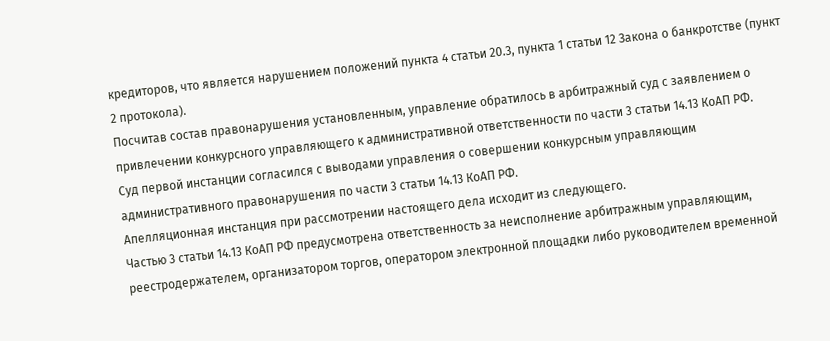кредиторов, что является нарушением положений пункта 4 статьи 20.3, пункта 1 статьи 12 Закона о банкротстве (пункт 2 протокола).
Посчитав состав правонарушения установленным, управление обратилось в арбитражный суд с заявлением о привлечении конкурсного управляющего к административной ответственности по части 3 статьи 14.13 КоАП РФ.
Суд первой инстанции согласился с выводами управления о совершении конкурсным управляющим административного правонарушения по части 3 статьи 14.13 КоАП РФ.
Апелляционная инстанция при рассмотрении настоящего дела исходит из следующего.
Частью 3 статьи 14.13 КоАП РФ предусмотрена ответственность за неисполнение арбитражным управляющим, реестродержателем, организатором торгов, оператором электронной площадки либо руководителем временной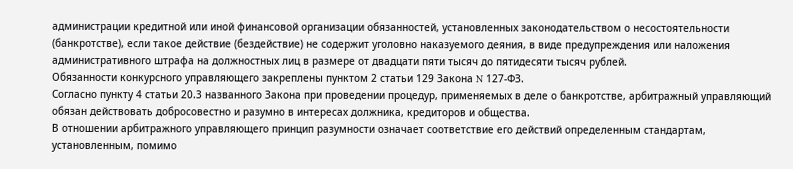администрации кредитной или иной финансовой организации обязанностей, установленных законодательством о несостоятельности (банкротстве), если такое действие (бездействие) не содержит уголовно наказуемого деяния, в виде предупреждения или наложения административного штрафа на должностных лиц в размере от двадцати пяти тысяч до пятидесяти тысяч рублей.
Обязанности конкурсного управляющего закреплены пунктом 2 статьи 129 Закона N 127-ФЗ.
Согласно пункту 4 статьи 20.3 названного Закона при проведении процедур, применяемых в деле о банкротстве, арбитражный управляющий обязан действовать добросовестно и разумно в интересах должника, кредиторов и общества.
В отношении арбитражного управляющего принцип разумности означает соответствие его действий определенным стандартам, установленным, помимо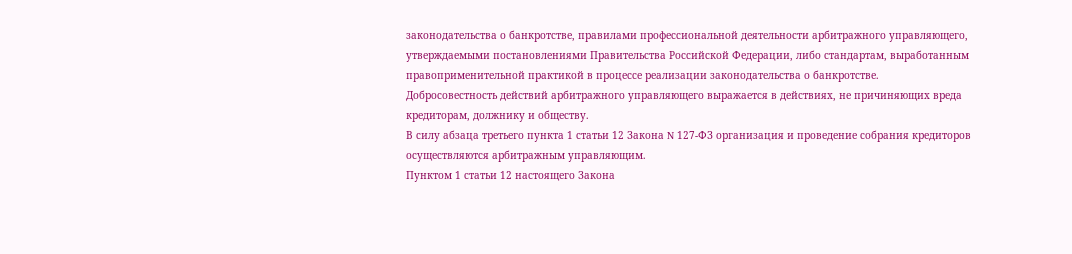законодательства о банкротстве, правилами профессиональной деятельности арбитражного управляющего, утверждаемыми постановлениями Правительства Российской Федерации, либо стандартам, выработанным правоприменительной практикой в процессе реализации законодательства о банкротстве.
Добросовестность действий арбитражного управляющего выражается в действиях, не причиняющих вреда кредиторам, должнику и обществу.
В силу абзаца третьего пункта 1 статьи 12 Закона N 127-ФЗ организация и проведение собрания кредиторов осуществляются арбитражным управляющим.
Пунктом 1 статьи 12 настоящего Закона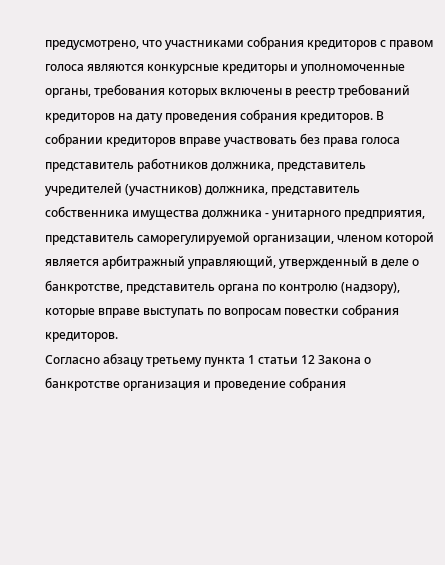предусмотрено, что участниками собрания кредиторов с правом голоса являются конкурсные кредиторы и уполномоченные органы, требования которых включены в реестр требований кредиторов на дату проведения собрания кредиторов. В собрании кредиторов вправе участвовать без права голоса представитель работников должника, представитель учредителей (участников) должника, представитель собственника имущества должника - унитарного предприятия, представитель саморегулируемой организации, членом которой является арбитражный управляющий, утвержденный в деле о банкротстве, представитель органа по контролю (надзору), которые вправе выступать по вопросам повестки собрания кредиторов.
Согласно абзацу третьему пункта 1 статьи 12 Закона о банкротстве организация и проведение собрания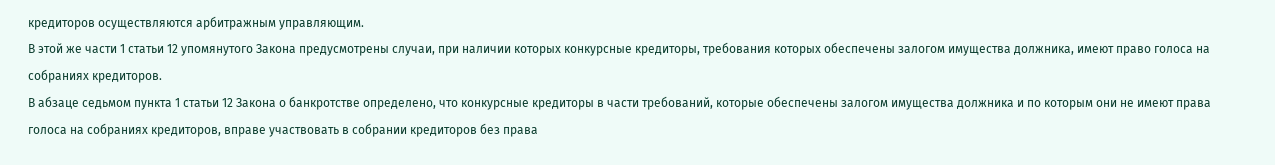кредиторов осуществляются арбитражным управляющим.
В этой же части 1 статьи 12 упомянутого Закона предусмотрены случаи, при наличии которых конкурсные кредиторы, требования которых обеспечены залогом имущества должника, имеют право голоса на собраниях кредиторов.
В абзаце седьмом пункта 1 статьи 12 Закона о банкротстве определено, что конкурсные кредиторы в части требований, которые обеспечены залогом имущества должника и по которым они не имеют права голоса на собраниях кредиторов, вправе участвовать в собрании кредиторов без права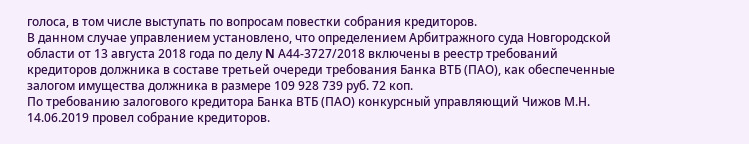голоса, в том числе выступать по вопросам повестки собрания кредиторов.
В данном случае управлением установлено, что определением Арбитражного суда Новгородской области от 13 августа 2018 года по делу N А44-3727/2018 включены в реестр требований кредиторов должника в составе третьей очереди требования Банка ВТБ (ПАО), как обеспеченные залогом имущества должника в размере 109 928 739 руб. 72 коп.
По требованию залогового кредитора Банка ВТБ (ПАО) конкурсный управляющий Чижов М.Н. 14.06.2019 провел собрание кредиторов.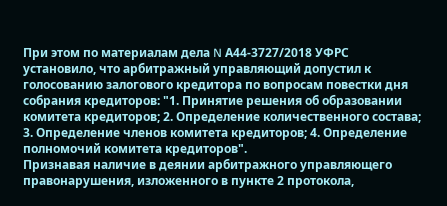При этом по материалам дела N А44-3727/2018 УФРС установило, что арбитражный управляющий допустил к голосованию залогового кредитора по вопросам повестки дня собрания кредиторов: "1. Принятие решения об образовании комитета кредиторов; 2. Определение количественного состава; 3. Определение членов комитета кредиторов; 4. Определение полномочий комитета кредиторов".
Признавая наличие в деянии арбитражного управляющего правонарушения, изложенного в пункте 2 протокола,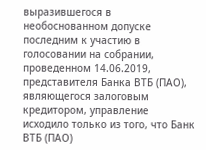выразившегося в необоснованном допуске последним к участию в голосовании на собрании, проведенном 14.06.2019, представителя Банка ВТБ (ПАО), являющегося залоговым кредитором, управление исходило только из того, что Банк ВТБ (ПАО)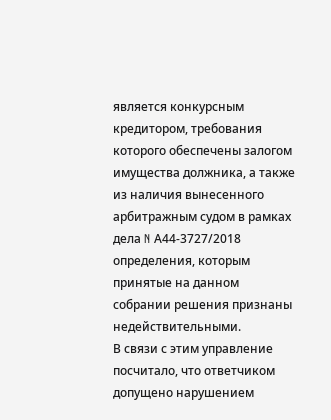является конкурсным кредитором, требования которого обеспечены залогом имущества должника, а также из наличия вынесенного арбитражным судом в рамках дела N А44-3727/2018 определения, которым принятые на данном собрании решения признаны недействительными.
В связи с этим управление посчитало, что ответчиком допущено нарушением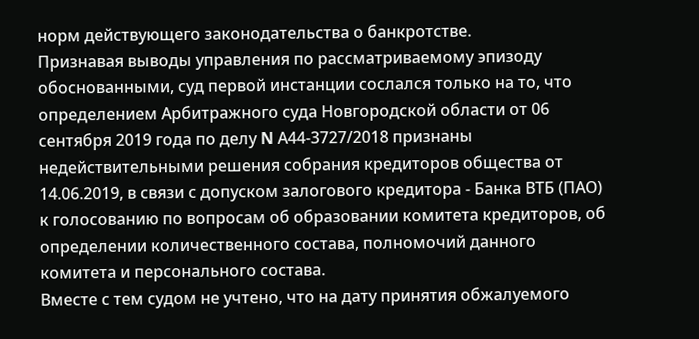норм действующего законодательства о банкротстве.
Признавая выводы управления по рассматриваемому эпизоду обоснованными, суд первой инстанции сослался только на то, что определением Арбитражного суда Новгородской области от 06 сентября 2019 года по делу N А44-3727/2018 признаны недействительными решения собрания кредиторов общества от 14.06.2019, в связи с допуском залогового кредитора - Банка ВТБ (ПАО) к голосованию по вопросам об образовании комитета кредиторов, об определении количественного состава, полномочий данного комитета и персонального состава.
Вместе с тем судом не учтено, что на дату принятия обжалуемого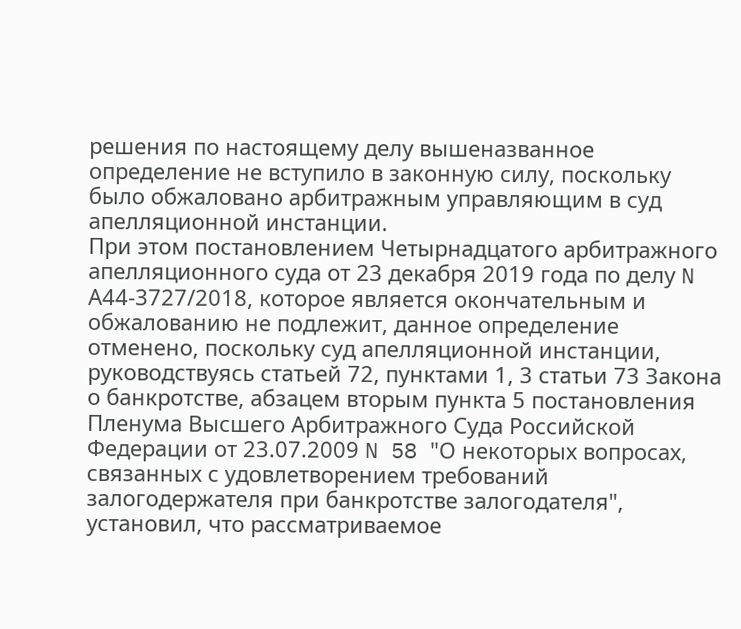решения по настоящему делу вышеназванное определение не вступило в законную силу, поскольку было обжаловано арбитражным управляющим в суд апелляционной инстанции.
При этом постановлением Четырнадцатого арбитражного апелляционного суда от 23 декабря 2019 года по делу N А44-3727/2018, которое является окончательным и обжалованию не подлежит, данное определение отменено, поскольку суд апелляционной инстанции, руководствуясь статьей 72, пунктами 1, 3 статьи 73 Закона о банкротстве, абзацем вторым пункта 5 постановления Пленума Высшего Арбитражного Суда Российской Федерации от 23.07.2009 N 58 "О некоторых вопросах, связанных с удовлетворением требований залогодержателя при банкротстве залогодателя", установил, что рассматриваемое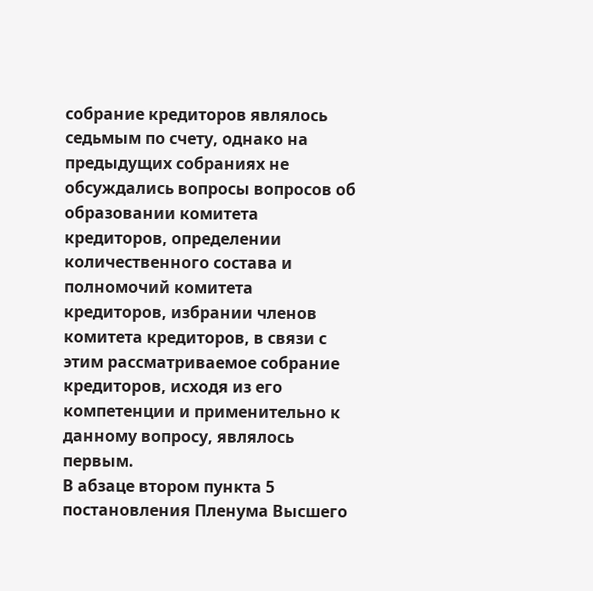собрание кредиторов являлось седьмым по счету, однако на предыдущих собраниях не обсуждались вопросы вопросов об образовании комитета кредиторов, определении количественного состава и полномочий комитета кредиторов, избрании членов комитета кредиторов, в связи с этим рассматриваемое собрание кредиторов, исходя из его компетенции и применительно к данному вопросу, являлось первым.
В абзаце втором пункта 5 постановления Пленума Высшего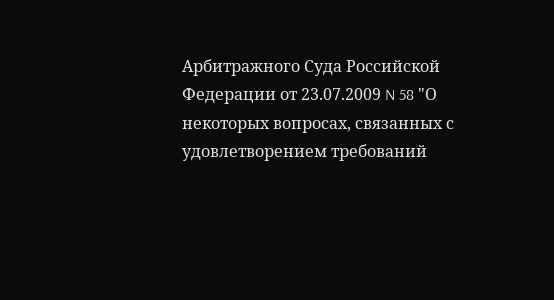Арбитражного Суда Российской Федерации от 23.07.2009 N 58 "О некоторых вопросах, связанных с удовлетворением требований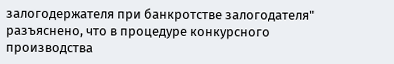залогодержателя при банкротстве залогодателя" разъяснено, что в процедуре конкурсного производства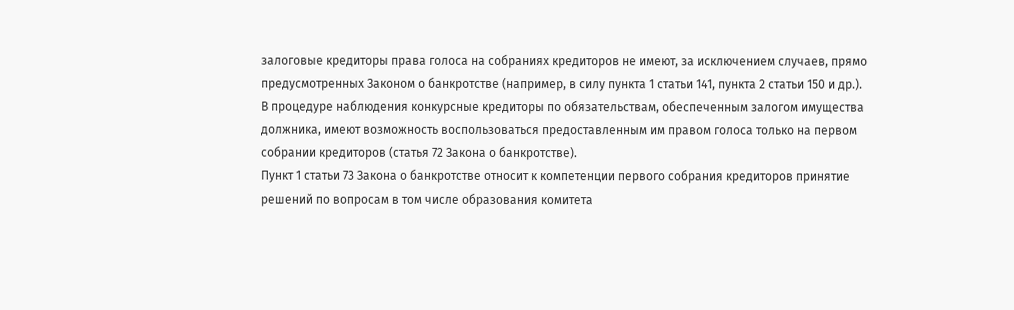залоговые кредиторы права голоса на собраниях кредиторов не имеют, за исключением случаев, прямо предусмотренных Законом о банкротстве (например, в силу пункта 1 статьи 141, пункта 2 статьи 150 и др.).
В процедуре наблюдения конкурсные кредиторы по обязательствам, обеспеченным залогом имущества должника, имеют возможность воспользоваться предоставленным им правом голоса только на первом собрании кредиторов (статья 72 Закона о банкротстве).
Пункт 1 статьи 73 Закона о банкротстве относит к компетенции первого собрания кредиторов принятие решений по вопросам в том числе образования комитета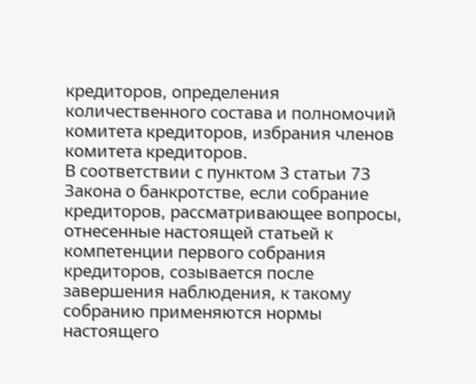кредиторов, определения количественного состава и полномочий комитета кредиторов, избрания членов комитета кредиторов.
В соответствии с пунктом 3 статьи 73 Закона о банкротстве, если собрание кредиторов, рассматривающее вопросы, отнесенные настоящей статьей к компетенции первого собрания кредиторов, созывается после завершения наблюдения, к такому собранию применяются нормы настоящего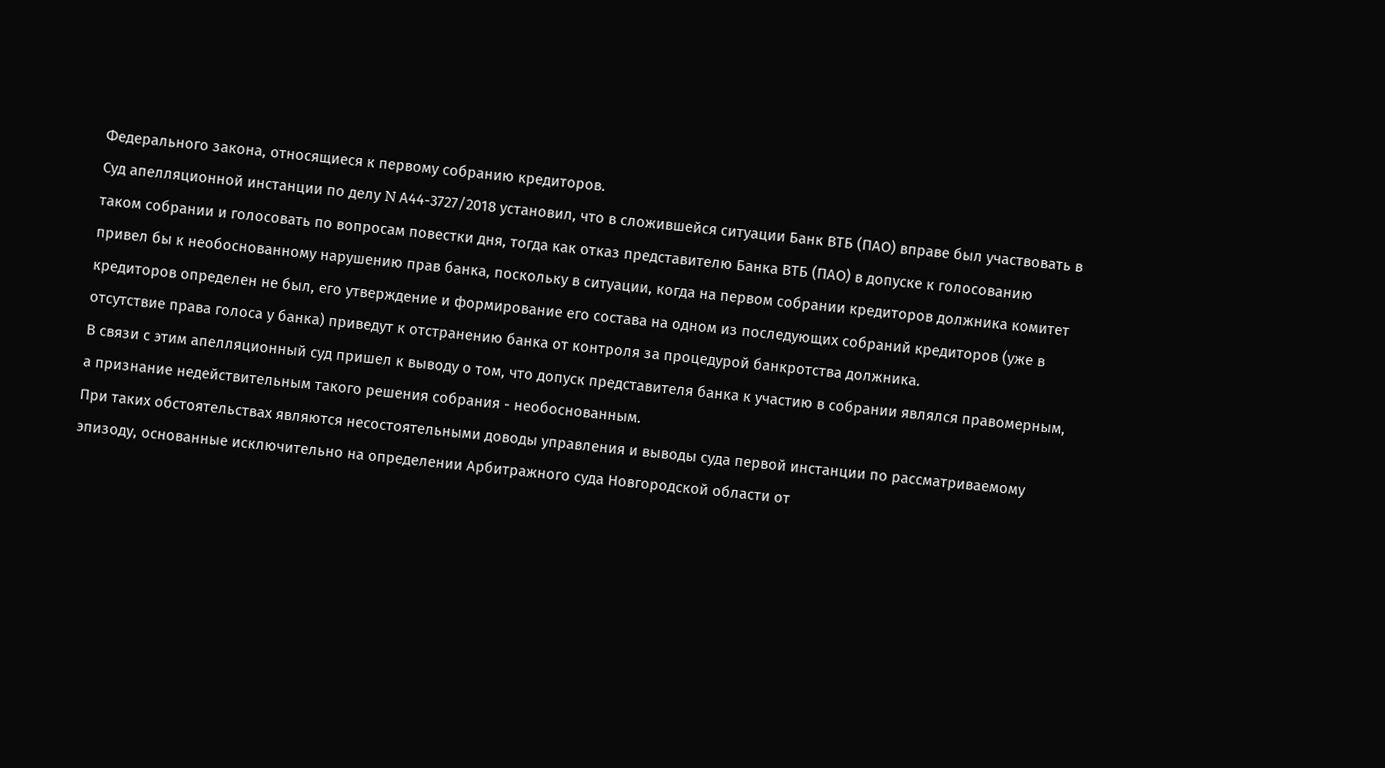Федерального закона, относящиеся к первому собранию кредиторов.
Суд апелляционной инстанции по делу N А44-3727/2018 установил, что в сложившейся ситуации Банк ВТБ (ПАО) вправе был участвовать в таком собрании и голосовать по вопросам повестки дня, тогда как отказ представителю Банка ВТБ (ПАО) в допуске к голосованию привел бы к необоснованному нарушению прав банка, поскольку в ситуации, когда на первом собрании кредиторов должника комитет кредиторов определен не был, его утверждение и формирование его состава на одном из последующих собраний кредиторов (уже в отсутствие права голоса у банка) приведут к отстранению банка от контроля за процедурой банкротства должника.
В связи с этим апелляционный суд пришел к выводу о том, что допуск представителя банка к участию в собрании являлся правомерным, а признание недействительным такого решения собрания - необоснованным.
При таких обстоятельствах являются несостоятельными доводы управления и выводы суда первой инстанции по рассматриваемому эпизоду, основанные исключительно на определении Арбитражного суда Новгородской области от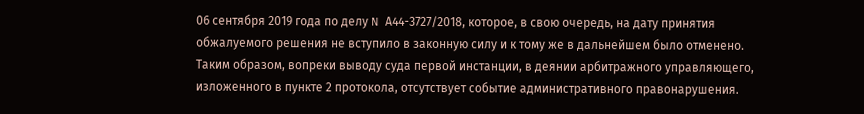06 сентября 2019 года по делу N А44-3727/2018, которое, в свою очередь, на дату принятия обжалуемого решения не вступило в законную силу и к тому же в дальнейшем было отменено.
Таким образом, вопреки выводу суда первой инстанции, в деянии арбитражного управляющего, изложенного в пункте 2 протокола, отсутствует событие административного правонарушения.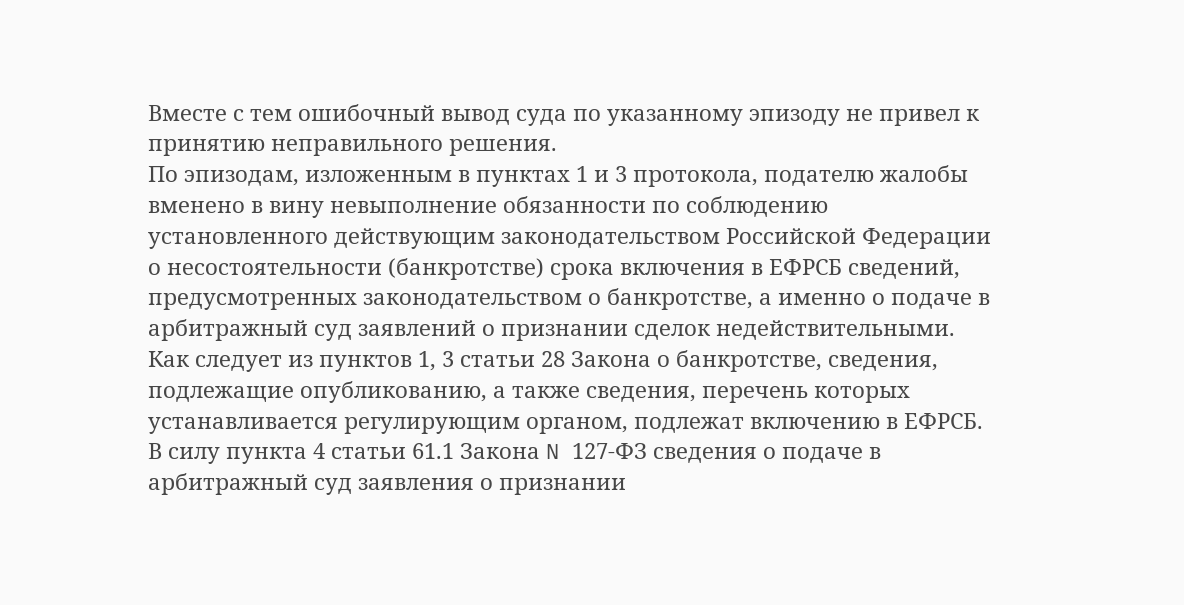Вместе с тем ошибочный вывод суда по указанному эпизоду не привел к принятию неправильного решения.
По эпизодам, изложенным в пунктах 1 и 3 протокола, подателю жалобы вменено в вину невыполнение обязанности по соблюдению установленного действующим законодательством Российской Федерации о несостоятельности (банкротстве) срока включения в ЕФРСБ сведений, предусмотренных законодательством о банкротстве, а именно о подаче в арбитражный суд заявлений о признании сделок недействительными.
Как следует из пунктов 1, 3 статьи 28 Закона о банкротстве, сведения, подлежащие опубликованию, а также сведения, перечень которых устанавливается регулирующим органом, подлежат включению в ЕФРСБ.
В силу пункта 4 статьи 61.1 Закона N 127-ФЗ сведения о подаче в арбитражный суд заявления о признании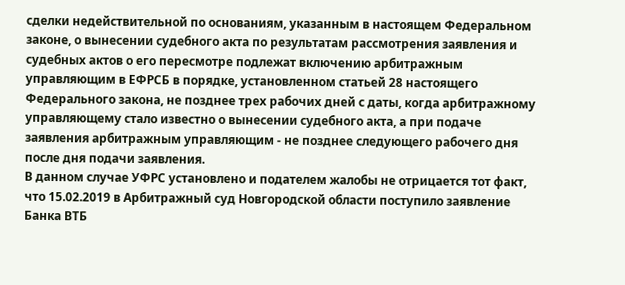сделки недействительной по основаниям, указанным в настоящем Федеральном законе, о вынесении судебного акта по результатам рассмотрения заявления и судебных актов о его пересмотре подлежат включению арбитражным управляющим в ЕФРСБ в порядке, установленном статьей 28 настоящего Федерального закона, не позднее трех рабочих дней с даты, когда арбитражному управляющему стало известно о вынесении судебного акта, а при подаче заявления арбитражным управляющим - не позднее следующего рабочего дня после дня подачи заявления.
В данном случае УФРС установлено и подателем жалобы не отрицается тот факт, что 15.02.2019 в Арбитражный суд Новгородской области поступило заявление Банка ВТБ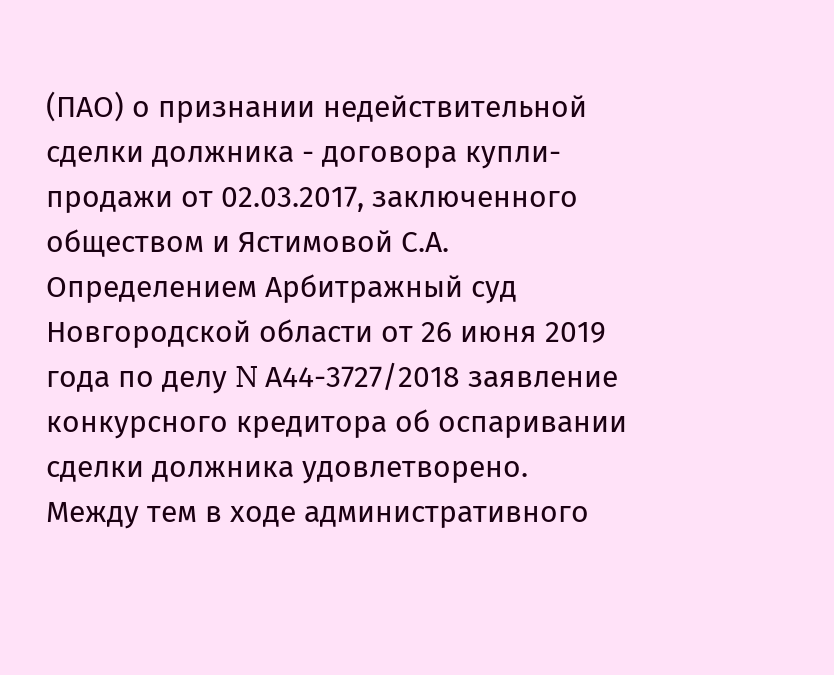(ПАО) о признании недействительной сделки должника - договора купли-продажи от 02.03.2017, заключенного обществом и Ястимовой С.А.
Определением Арбитражный суд Новгородской области от 26 июня 2019 года по делу N А44-3727/2018 заявление конкурсного кредитора об оспаривании сделки должника удовлетворено.
Между тем в ходе административного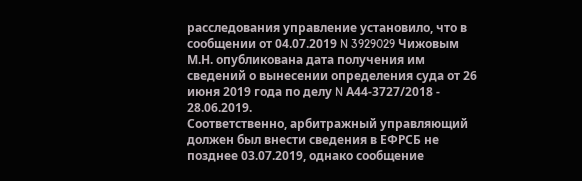расследования управление установило, что в сообщении от 04.07.2019 N 3929029 Чижовым М.Н. опубликована дата получения им сведений о вынесении определения суда от 26 июня 2019 года по делу N А44-3727/2018 - 28.06.2019.
Соответственно, арбитражный управляющий должен был внести сведения в ЕФРСБ не позднее 03.07.2019, однако сообщение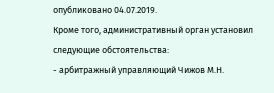опубликовано 04.07.2019.
Кроме того, административный орган установил следующие обстоятельства:
- арбитражный управляющий Чижов М.Н.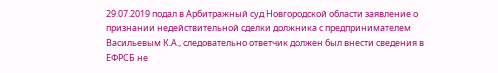29.07.2019 подал в Арбитражный суд Новгородской области заявление о признании недействительной сделки должника с предпринимателем Васильевым К.А., следовательно ответчик должен был внести сведения в ЕФРСБ не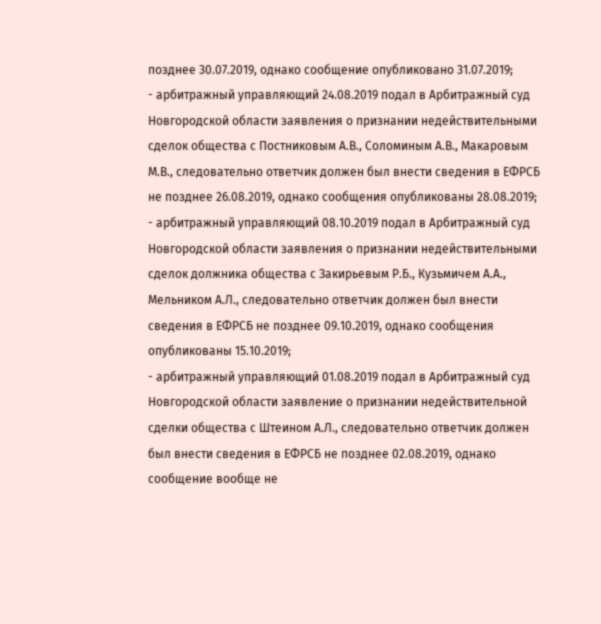позднее 30.07.2019, однако сообщение опубликовано 31.07.2019;
- арбитражный управляющий 24.08.2019 подал в Арбитражный суд Новгородской области заявления о признании недействительными сделок общества с Постниковым А.В., Соломиным А.В., Макаровым М.В., следовательно ответчик должен был внести сведения в ЕФРСБ не позднее 26.08.2019, однако сообщения опубликованы 28.08.2019;
- арбитражный управляющий 08.10.2019 подал в Арбитражный суд Новгородской области заявления о признании недействительными сделок должника общества с Закирьевым Р.Б., Кузьмичем А.А., Мельником А.Л., следовательно ответчик должен был внести сведения в ЕФРСБ не позднее 09.10.2019, однако сообщения опубликованы 15.10.2019;
- арбитражный управляющий 01.08.2019 подал в Арбитражный суд Новгородской области заявление о признании недействительной сделки общества с Штеином А.Л., следовательно ответчик должен был внести сведения в ЕФРСБ не позднее 02.08.2019, однако сообщение вообще не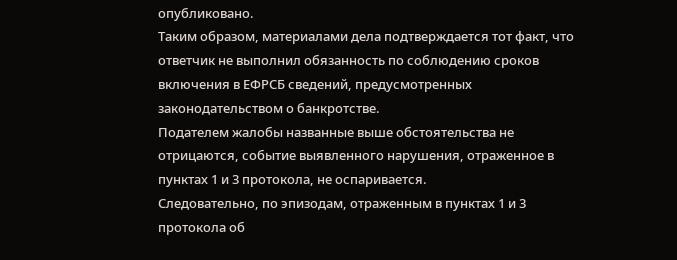опубликовано.
Таким образом, материалами дела подтверждается тот факт, что ответчик не выполнил обязанность по соблюдению сроков включения в ЕФРСБ сведений, предусмотренных законодательством о банкротстве.
Подателем жалобы названные выше обстоятельства не отрицаются, событие выявленного нарушения, отраженное в пунктах 1 и 3 протокола, не оспаривается.
Следовательно, по эпизодам, отраженным в пунктах 1 и 3 протокола об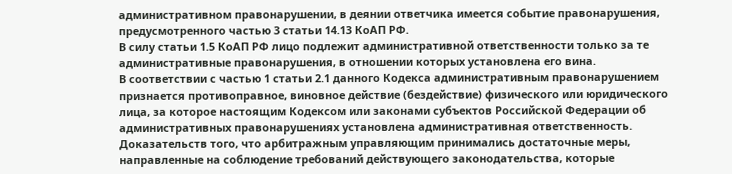административном правонарушении, в деянии ответчика имеется событие правонарушения, предусмотренного частью 3 статьи 14.13 КоАП РФ.
В силу статьи 1.5 КоАП РФ лицо подлежит административной ответственности только за те административные правонарушения, в отношении которых установлена его вина.
В соответствии с частью 1 статьи 2.1 данного Кодекса административным правонарушением признается противоправное, виновное действие (бездействие) физического или юридического лица, за которое настоящим Кодексом или законами субъектов Российской Федерации об административных правонарушениях установлена административная ответственность.
Доказательств того, что арбитражным управляющим принимались достаточные меры, направленные на соблюдение требований действующего законодательства, которые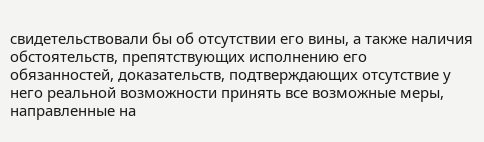свидетельствовали бы об отсутствии его вины, а также наличия обстоятельств, препятствующих исполнению его обязанностей, доказательств, подтверждающих отсутствие у него реальной возможности принять все возможные меры, направленные на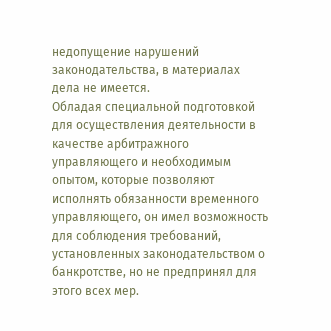недопущение нарушений законодательства, в материалах дела не имеется.
Обладая специальной подготовкой для осуществления деятельности в качестве арбитражного управляющего и необходимым опытом, которые позволяют исполнять обязанности временного управляющего, он имел возможность для соблюдения требований, установленных законодательством о банкротстве, но не предпринял для этого всех мер.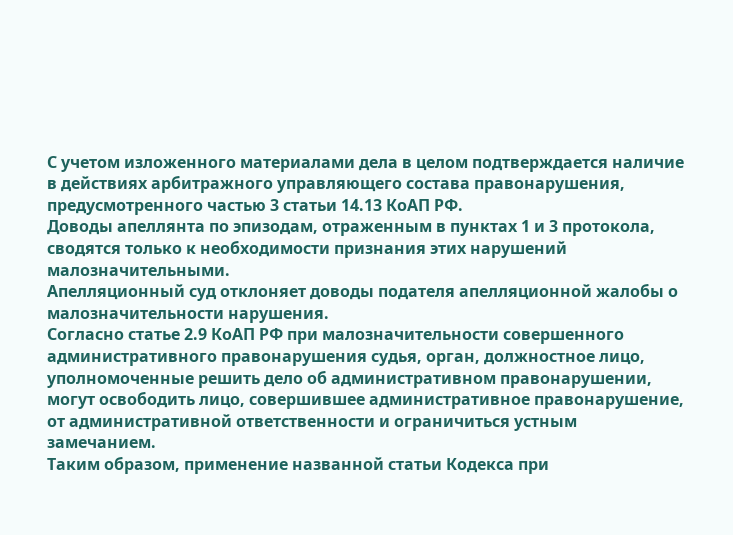С учетом изложенного материалами дела в целом подтверждается наличие в действиях арбитражного управляющего состава правонарушения, предусмотренного частью 3 статьи 14.13 КоАП РФ.
Доводы апеллянта по эпизодам, отраженным в пунктах 1 и 3 протокола, сводятся только к необходимости признания этих нарушений малозначительными.
Апелляционный суд отклоняет доводы подателя апелляционной жалобы о малозначительности нарушения.
Согласно статье 2.9 КоАП РФ при малозначительности совершенного административного правонарушения судья, орган, должностное лицо, уполномоченные решить дело об административном правонарушении, могут освободить лицо, совершившее административное правонарушение, от административной ответственности и ограничиться устным замечанием.
Таким образом, применение названной статьи Кодекса при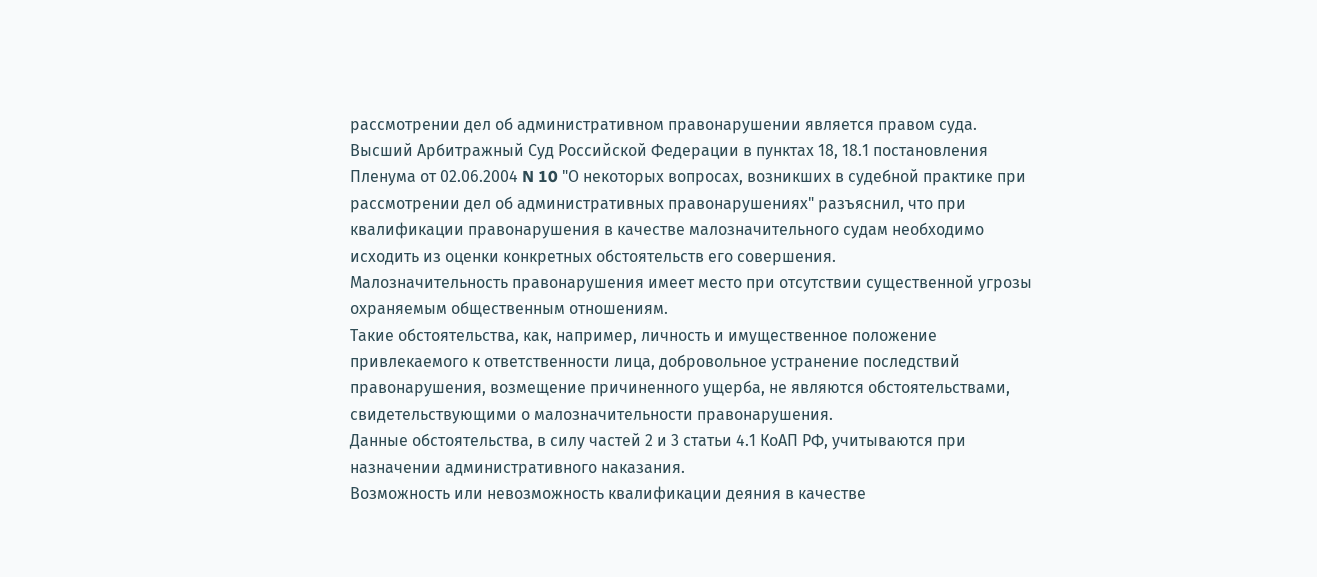рассмотрении дел об административном правонарушении является правом суда.
Высший Арбитражный Суд Российской Федерации в пунктах 18, 18.1 постановления Пленума от 02.06.2004 N 10 "О некоторых вопросах, возникших в судебной практике при рассмотрении дел об административных правонарушениях" разъяснил, что при квалификации правонарушения в качестве малозначительного судам необходимо исходить из оценки конкретных обстоятельств его совершения.
Малозначительность правонарушения имеет место при отсутствии существенной угрозы охраняемым общественным отношениям.
Такие обстоятельства, как, например, личность и имущественное положение привлекаемого к ответственности лица, добровольное устранение последствий правонарушения, возмещение причиненного ущерба, не являются обстоятельствами, свидетельствующими о малозначительности правонарушения.
Данные обстоятельства, в силу частей 2 и 3 статьи 4.1 КоАП РФ, учитываются при назначении административного наказания.
Возможность или невозможность квалификации деяния в качестве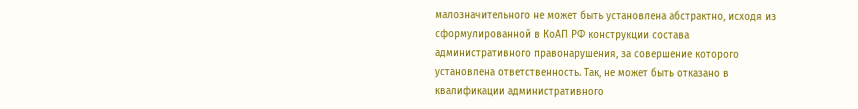малозначительного не может быть установлена абстрактно, исходя из сформулированной в КоАП РФ конструкции состава административного правонарушения, за совершение которого установлена ответственность. Так, не может быть отказано в квалификации административного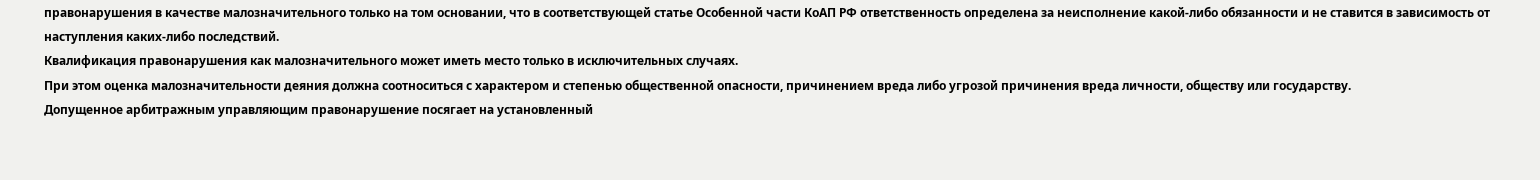правонарушения в качестве малозначительного только на том основании, что в соответствующей статье Особенной части КоАП РФ ответственность определена за неисполнение какой-либо обязанности и не ставится в зависимость от наступления каких-либо последствий.
Квалификация правонарушения как малозначительного может иметь место только в исключительных случаях.
При этом оценка малозначительности деяния должна соотноситься с характером и степенью общественной опасности, причинением вреда либо угрозой причинения вреда личности, обществу или государству.
Допущенное арбитражным управляющим правонарушение посягает на установленный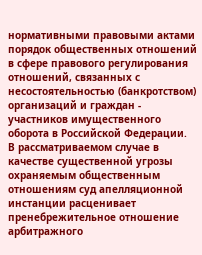нормативными правовыми актами порядок общественных отношений в сфере правового регулирования отношений, связанных с несостоятельностью (банкротством) организаций и граждан - участников имущественного оборота в Российской Федерации.
В рассматриваемом случае в качестве существенной угрозы охраняемым общественным отношениям суд апелляционной инстанции расценивает пренебрежительное отношение арбитражного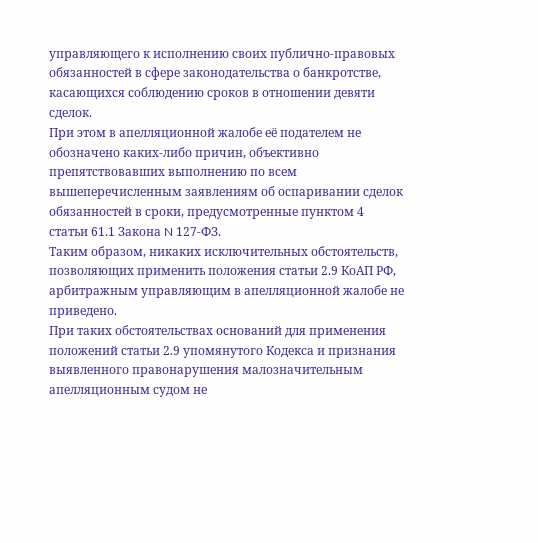управляющего к исполнению своих публично-правовых обязанностей в сфере законодательства о банкротстве, касающихся соблюдению сроков в отношении девяти сделок.
При этом в апелляционной жалобе её подателем не обозначено каких-либо причин, объективно препятствовавших выполнению по всем вышеперечисленным заявлениям об оспаривании сделок обязанностей в сроки, предусмотренные пунктом 4 статьи 61.1 Закона N 127-ФЗ.
Таким образом, никаких исключительных обстоятельств, позволяющих применить положения статьи 2.9 КоАП РФ, арбитражным управляющим в апелляционной жалобе не приведено.
При таких обстоятельствах оснований для применения положений статьи 2.9 упомянутого Кодекса и признания выявленного правонарушения малозначительным апелляционным судом не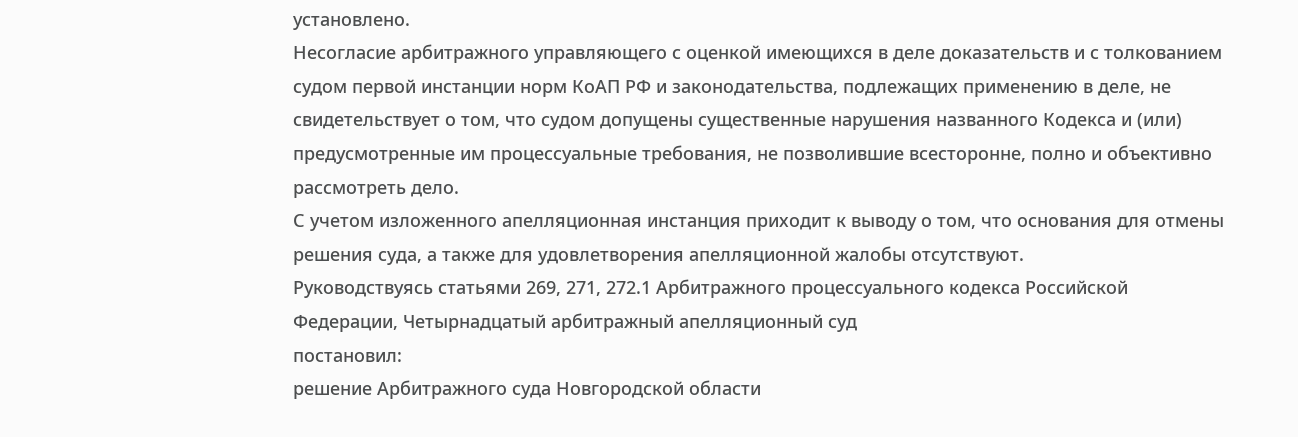установлено.
Несогласие арбитражного управляющего с оценкой имеющихся в деле доказательств и с толкованием судом первой инстанции норм КоАП РФ и законодательства, подлежащих применению в деле, не свидетельствует о том, что судом допущены существенные нарушения названного Кодекса и (или) предусмотренные им процессуальные требования, не позволившие всесторонне, полно и объективно рассмотреть дело.
С учетом изложенного апелляционная инстанция приходит к выводу о том, что основания для отмены решения суда, а также для удовлетворения апелляционной жалобы отсутствуют.
Руководствуясь статьями 269, 271, 272.1 Арбитражного процессуального кодекса Российской Федерации, Четырнадцатый арбитражный апелляционный суд
постановил:
решение Арбитражного суда Новгородской области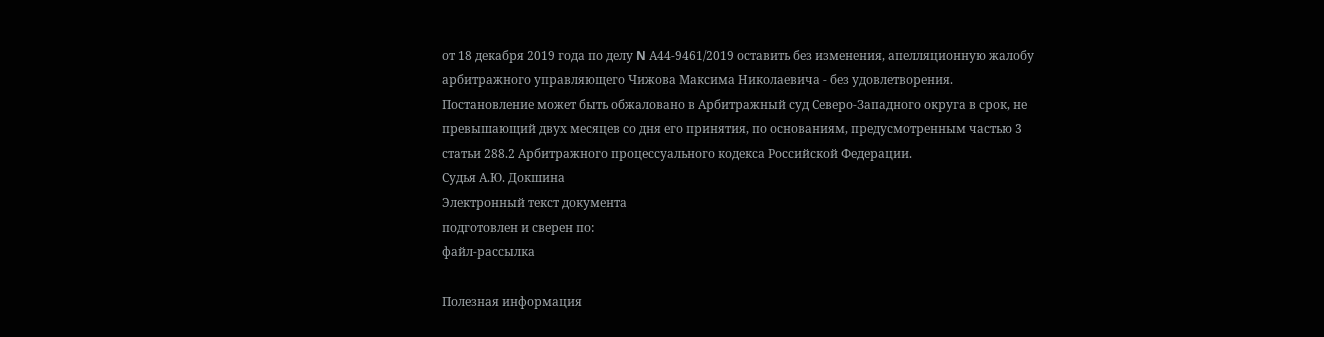от 18 декабря 2019 года по делу N А44-9461/2019 оставить без изменения, апелляционную жалобу арбитражного управляющего Чижова Максима Николаевича - без удовлетворения.
Постановление может быть обжаловано в Арбитражный суд Северо-Западного округа в срок, не превышающий двух месяцев со дня его принятия, по основаниям, предусмотренным частью 3 статьи 288.2 Арбитражного процессуального кодекса Российской Федерации.
Судья А.Ю. Докшина
Электронный текст документа
подготовлен и сверен по:
файл-рассылка

Полезная информация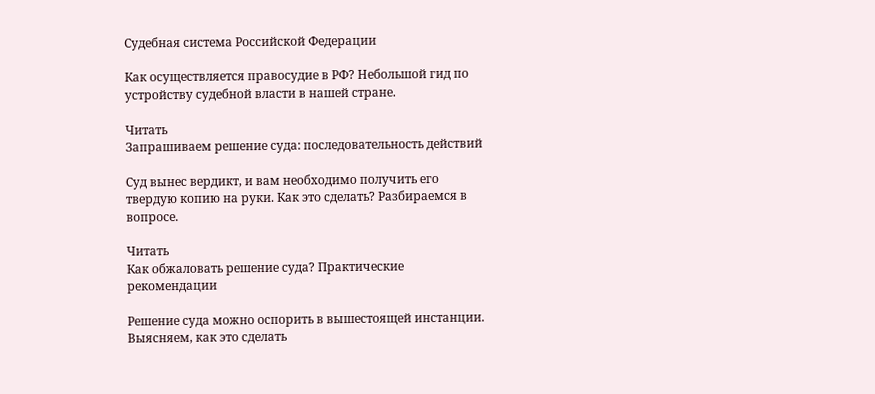Судебная система Российской Федерации

Как осуществляется правосудие в РФ? Небольшой гид по устройству судебной власти в нашей стране.

Читать
Запрашиваем решение суда: последовательность действий

Суд вынес вердикт, и вам необходимо получить его твердую копию на руки. Как это сделать? Разбираемся в вопросе.

Читать
Как обжаловать решение суда? Практические рекомендации

Решение суда можно оспорить в вышестоящей инстанции. Выясняем, как это сделать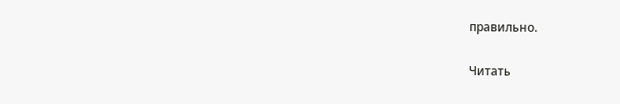правильно.

Читать